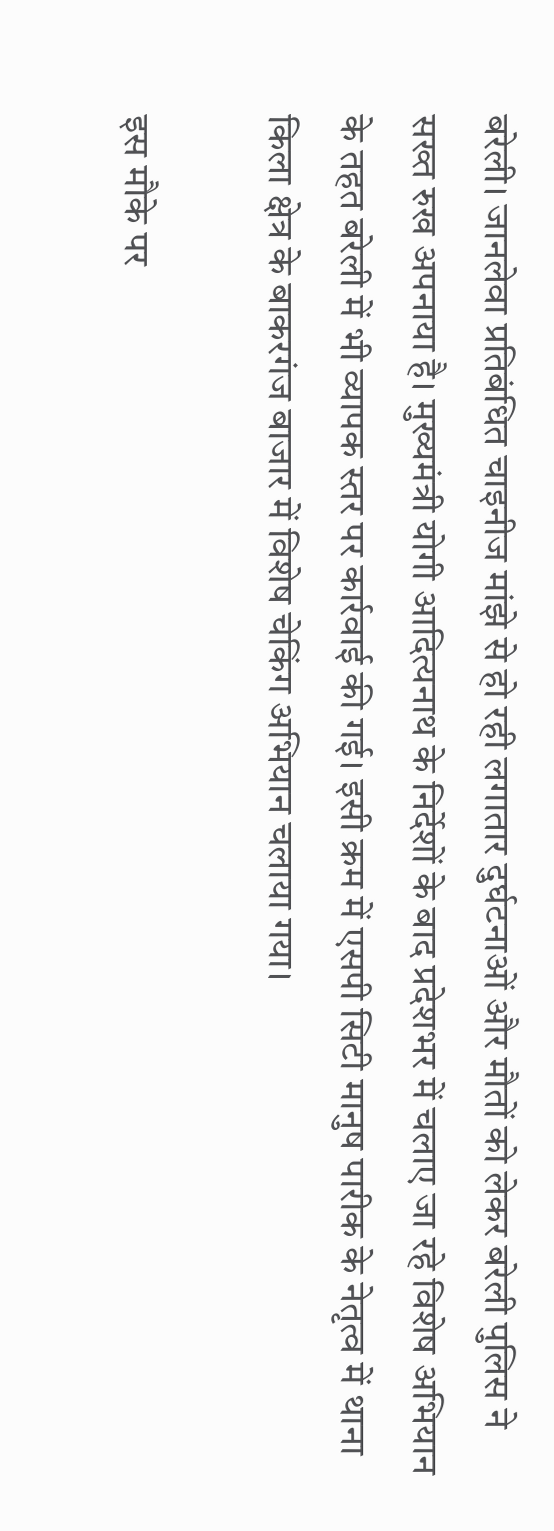बरेली। जानलेवा प्रतिबंधित चाइनीज मांझे से हो रही लगातार दुर्घटनाओं और मौतों को लेकर बरेली पुलिस ने सख्त रुख अपनाया है। मुख्यमंत्री योगी आदित्यनाथ के निर्देशों के बाद प्रदेशभर में चलाए जा रहे विशेष अभियान के तहत बरेली में भी व्यापक स्तर पर कार्रवाई की गई। इसी क्रम में एसपी सिटी मानुष पारीक के नेतृत्व में थाना किला क्षेत्र के बाकरगंज बाजार में विशेष चेकिंग अभियान चलाया गया।

इस मौके पर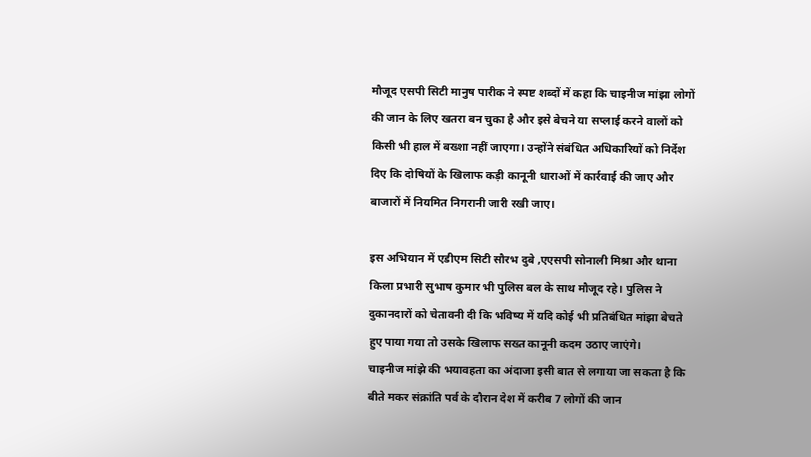मौजूद एसपी सिटी मानुष पारीक ने स्पष्ट शब्दों में कहा कि चाइनीज मांझा लोगों की जान के लिए खतरा बन चुका है और इसे बेचने या सप्लाई करने वालों को किसी भी हाल में बख्शा नहीं जाएगा। उन्होंने संबंधित अधिकारियों को निर्देश दिए कि दोषियों के खिलाफ कड़ी कानूनी धाराओं में कार्रवाई की जाए और बाजारों में नियमित निगरानी जारी रखी जाए।

इस अभियान में एडीएम सिटी सौरभ दुबे ,एएसपी सोनाली मिश्रा और थाना किला प्रभारी सुभाष कुमार भी पुलिस बल के साथ मौजूद रहे। पुलिस ने दुकानदारों को चेतावनी दी कि भविष्य में यदि कोई भी प्रतिबंधित मांझा बेचते हुए पाया गया तो उसके खिलाफ सख्त कानूनी कदम उठाए जाएंगे।
चाइनीज मांझे की भयावहता का अंदाजा इसी बात से लगाया जा सकता है कि बीते मकर संक्रांति पर्व के दौरान देश में करीब 7 लोगों की जान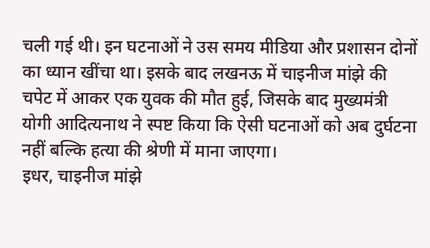चली गई थी। इन घटनाओं ने उस समय मीडिया और प्रशासन दोनों का ध्यान खींचा था। इसके बाद लखनऊ में चाइनीज मांझे की चपेट में आकर एक युवक की मौत हुई, जिसके बाद मुख्यमंत्री योगी आदित्यनाथ ने स्पष्ट किया कि ऐसी घटनाओं को अब दुर्घटना नहीं बल्कि हत्या की श्रेणी में माना जाएगा।
इधर, चाइनीज मांझे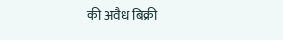की अवैध बिक्री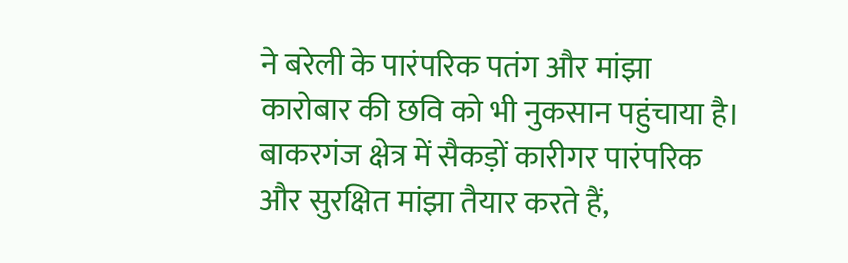ने बरेली के पारंपरिक पतंग और मांझा कारोबार की छवि को भी नुकसान पहुंचाया है। बाकरगंज क्षेत्र में सैकड़ों कारीगर पारंपरिक और सुरक्षित मांझा तैयार करते हैं,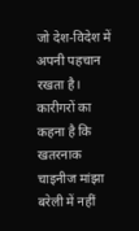जो देश-विदेश में अपनी पहचान रखता है। कारीगरों का कहना है कि खतरनाक चाइनीज मांझा बरेली में नहीं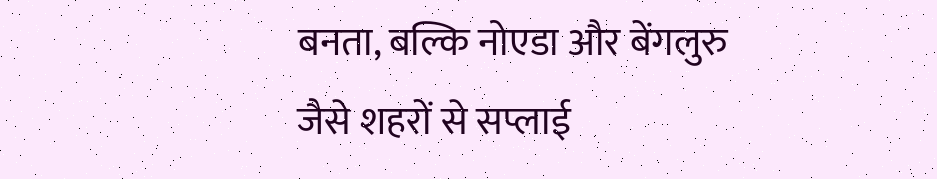बनता, बल्कि नोएडा और बेंगलुरु जैसे शहरों से सप्लाई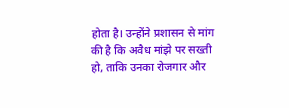होता है। उन्होंने प्रशासन से मांग की है कि अवैध मांझे पर सख्ती हो, ताकि उनका रोजगार और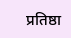प्रतिष्ठा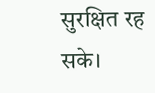सुरक्षित रह सके।